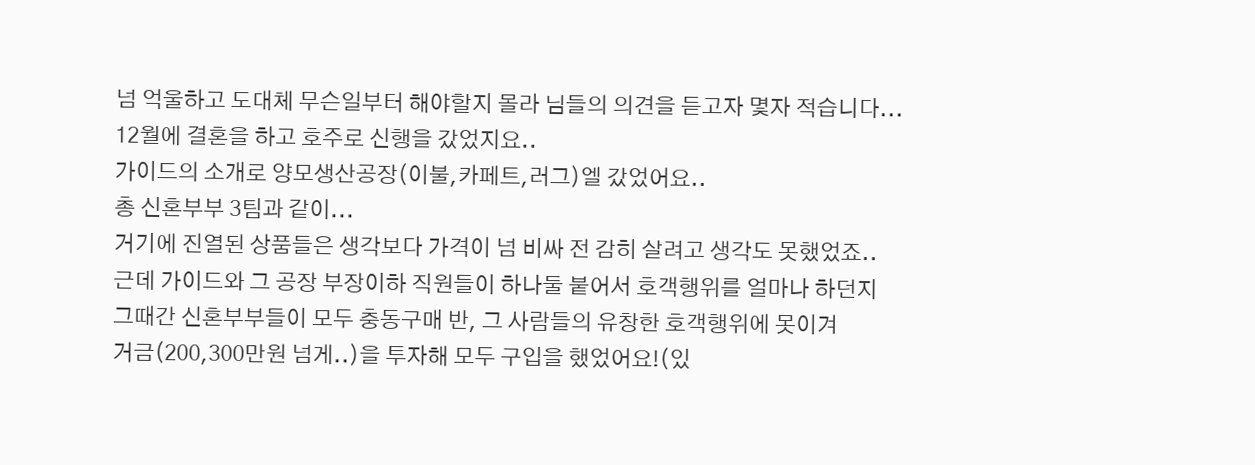넘 억울하고 도대체 무슨일부터 해야할지 몰라 님들의 의견을 듣고자 몇자 적습니다...
12월에 결혼을 하고 호주로 신행을 갔었지요..
가이드의 소개로 양모생산공장(이불,카페트,러그)엘 갔었어요..
총 신혼부부 3팀과 같이...
거기에 진열된 상품들은 생각보다 가격이 넘 비싸 전 감히 살려고 생각도 못했었죠..
근데 가이드와 그 공장 부장이하 직원들이 하나둘 붙어서 호객행위를 얼마나 하던지
그때간 신혼부부들이 모두 충동구매 반, 그 사람들의 유창한 호객행위에 못이겨
거금(200,300만원 넘게..)을 투자해 모두 구입을 했었어요!(있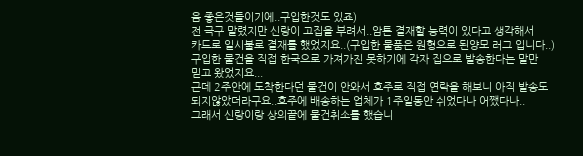음 좋은것들이기에..구입한것도 있죠)
전 극구 말렸지만 신랑이 고집을 부려서..암튼 결재할 능력이 있다고 생각해서
카드로 일시불로 결재를 했었지요..(구입한 물품은 원형으로 된양모 러그 입니다..)
구입한 물건을 직접 한국으로 가져가진 못하기에 각자 집으로 발송한다는 말만
믿고 왔었지요...
근데 2주안에 도착한다던 물건이 안와서 호주로 직접 연락을 해보니 아직 발송도
되지않았더라구요..호주에 배송하는 업체가 1주일동안 쉬었다나 어쨌다나..
그래서 신랑이랑 상의끝에 물건취소를 했습니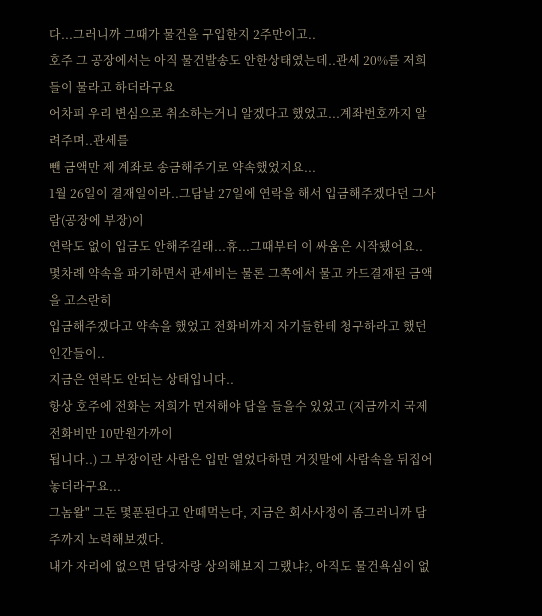다...그러니까 그때가 물건을 구입한지 2주만이고..
호주 그 공장에서는 아직 물건발송도 안한상태였는데..관세 20%를 저희들이 물라고 하더라구요
어차피 우리 변심으로 취소하는거니 알겠다고 했었고...계좌번호까지 알려주며..관세를
뺀 금액만 제 계좌로 송금해주기로 약속했었지요...
1월 26일이 결재일이라..그담날 27일에 연락을 해서 입금해주겠다던 그사람(공장에 부장)이
연락도 없이 입금도 안해주길래...휴...그때부터 이 싸움은 시작됐어요..
몇차례 약속을 파기하면서 관세비는 물론 그쪽에서 물고 카드결재된 금액을 고스란히
입금해주겠다고 약속을 했었고 전화비까지 자기들한테 청구하라고 했던 인간들이..
지금은 연락도 안되는 상태입니다..
항상 호주에 전화는 저희가 먼저해야 답을 들을수 있었고 (지금까지 국제전화비만 10만원가까이
됩니다..) 그 부장이란 사람은 입만 열었다하면 거짓말에 사람속을 뒤집어 놓더라구요...
그놈왈" 그돈 몇푼된다고 안떼먹는다, 지금은 회사사정이 좀그러니까 담주까지 노력해보겠다.
내가 자리에 없으면 담당자랑 상의해보지 그랬냐?, 아직도 물건욕심이 없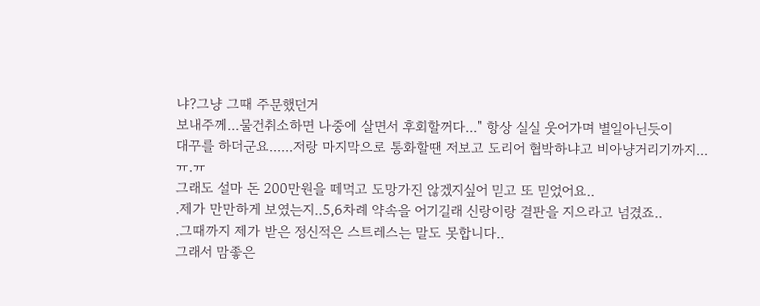냐?그냥 그때 주문했던거
보내주께...물건취소하면 나중에 살면서 후회할꺼다..." 항상 실실 웃어가며 별일아닌듯이
대꾸를 하더군요......저랑 마지막으로 통화할땐 저보고 도리어 협박하냐고 비아냥거리기까지...ㅠ.ㅠ
그래도 설마 돈 200만원을 떼먹고 도망가진 않겠지싶어 믿고 또 믿었어요..
.제가 만만하게 보였는지..5,6차례 약속을 어기길래 신랑이랑 결판을 지으라고 넘겼죠..
.그때까지 제가 받은 정신적은 스트레스는 말도 못합니다..
그래서 맘좋은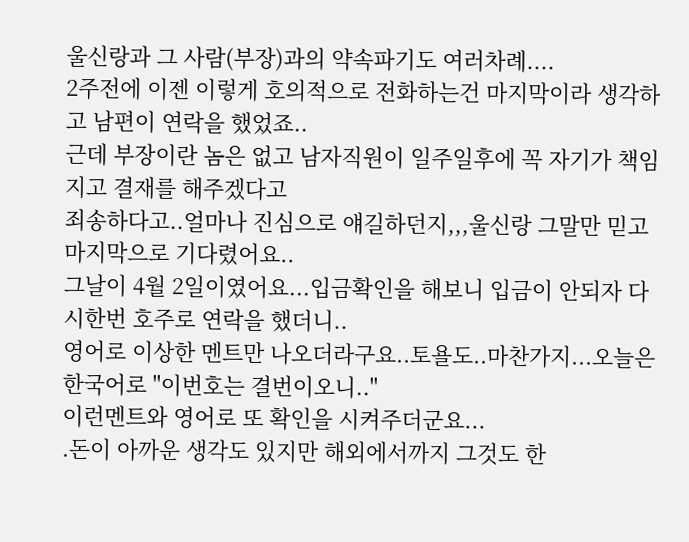울신랑과 그 사람(부장)과의 약속파기도 여러차례....
2주전에 이젠 이렇게 호의적으로 전화하는건 마지막이라 생각하고 남편이 연락을 했었죠..
근데 부장이란 놈은 없고 남자직원이 일주일후에 꼭 자기가 책임지고 결재를 해주겠다고
죄송하다고..얼마나 진심으로 얘길하던지,,,울신랑 그말만 믿고 마지막으로 기다렸어요..
그날이 4월 2일이였어요...입금확인을 해보니 입금이 안되자 다시한번 호주로 연락을 했더니..
영어로 이상한 멘트만 나오더라구요..토욜도..마찬가지...오늘은 한국어로 "이번호는 결번이오니.."
이런멘트와 영어로 또 확인을 시켜주더군요...
.돈이 아까운 생각도 있지만 해외에서까지 그것도 한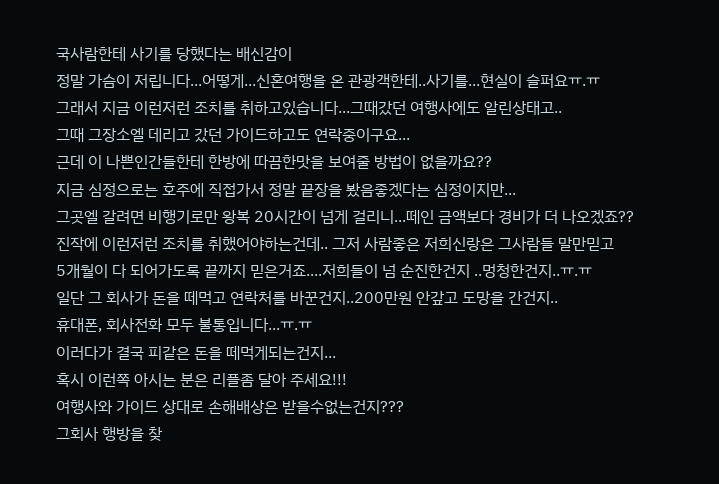국사람한테 사기를 당했다는 배신감이
정말 가슴이 저립니다...어떻게...신혼여행을 온 관광객한테..사기를...현실이 슬퍼요ㅠ.ㅠ
그래서 지금 이런저런 조치를 취하고있습니다...그때갔던 여행사에도 알린상태고..
그때 그장소엘 데리고 갔던 가이드하고도 연락중이구요...
근데 이 나쁜인간들한테 한방에 따끔한맛을 보여줄 방법이 없을까요??
지금 심정으로는 호주에 직접가서 정말 끝장을 봤음좋겠다는 심정이지만...
그곳엘 갈려면 비행기로만 왕복 20시간이 넘게 걸리니...떼인 금액보다 경비가 더 나오겠죠??
진작에 이런저런 조치를 취했어야하는건데.. 그저 사람좋은 저희신랑은 그사람들 말만믿고
5개월이 다 되어가도록 끝까지 믿은거죠....저희들이 넘 순진한건지 ..멍청한건지..ㅠ.ㅠ
일단 그 회사가 돈을 떼먹고 연락처를 바꾼건지..200만원 안갚고 도망을 간건지..
휴대폰, 회사전화 모두 불통입니다...ㅠ.ㅠ
이러다가 결국 피같은 돈을 떼먹게되는건지...
혹시 이런쪽 아시는 분은 리플좀 달아 주세요!!!
여행사와 가이드 상대로 손해배상은 받을수없는건지???
그회사 행방을 찾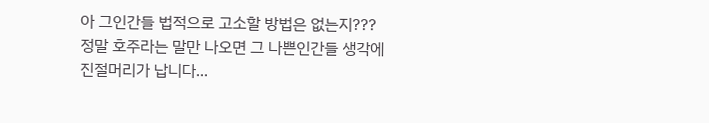아 그인간들 법적으로 고소할 방법은 없는지???
정말 호주라는 말만 나오면 그 나쁜인간들 생각에 진절머리가 납니다...